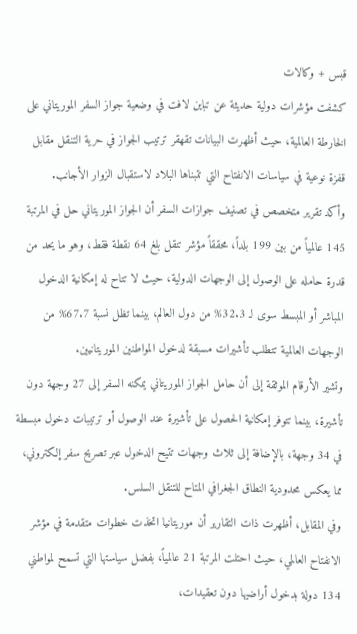قبس + وكالات
كشفت مؤشرات دولية حديثة عن تباين لافت في وضعية جواز السفر الموريتاني على الخارطة العالمية، حيث أظهرت البيانات تقهقر ترتيب الجواز في حرية التنقل مقابل قفزة نوعية في سياسات الانفتاح التي تتبناها البلاد لاستقبال الزوار الأجانب.
وأكد تقرير متخصص في تصنيف جوازات السفر أن الجواز الموريتاني حل في المرتبة 145 عالمياً من بين 199 بلداً، محققاً مؤشر تنقل بلغ 64 نقطة فقط، وهو ما يحد من قدرة حامله على الوصول إلى الوجهات الدولية، حيث لا تتاح له إمكانية الدخول المباشر أو المبسط سوى لـ 32.3% من دول العالم، بينما تظل نسبة 67.7% من الوجهات العالمية تتطلب تأشيرات مسبقة لدخول المواطنين الموريتانيين.
وتشير الأرقام الموثقة إلى أن حامل الجواز الموريتاني يمكنه السفر إلى 27 وجهة دون تأشيرة، بينما تتوفر إمكانية الحصول على تأشيرة عند الوصول أو ترتيبات دخول مبسطة في 34 وجهة، بالإضافة إلى ثلاث وجهات تتيح الدخول عبر تصريح سفر إلكتروني، مما يعكس محدودية النطاق الجغرافي المتاح للتنقل السلس.
وفي المقابل، أظهرت ذات التقارير أن موريتانيا اتخذت خطوات متقدمة في مؤشر الانفتاح العالمي، حيث احتلت المرتبة 21 عالمياً، بفضل سياستها التي تسمح لمواطني 134 دولة بدخول أراضيها دون تعقيدات،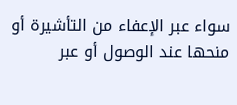سواء عبر الإعفاء من التأشيرة أو منحها عند الوصول أو عبر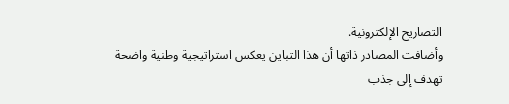التصاريح الإلكترونية.
وأضافت المصادر ذاتها أن هذا التباين يعكس استراتيجية وطنية واضحة تهدف إلى جذب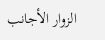الزوار الأجانب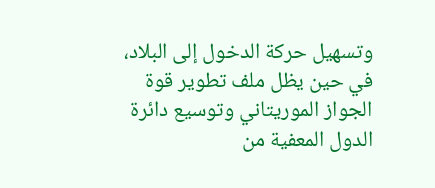وتسهيل حركة الدخول إلى البلاد، في حين يظل ملف تطوير قوة الجواز الموريتاني وتوسيع دائرة الدول المعفية من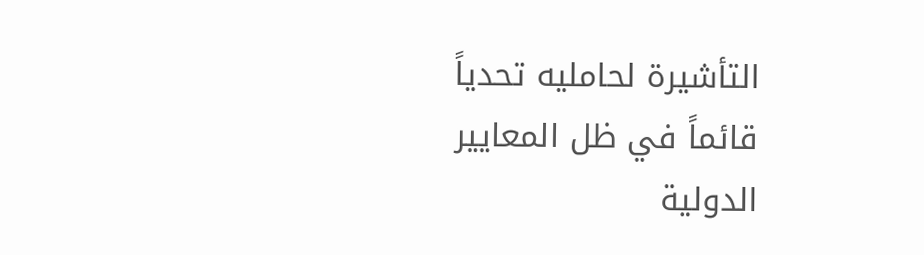التأشيرة لحامليه تحدياً قائماً في ظل المعايير الدولية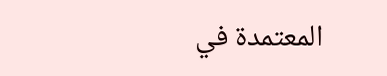المعتمدة في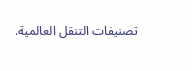تصنيفات التنقل العالمية.